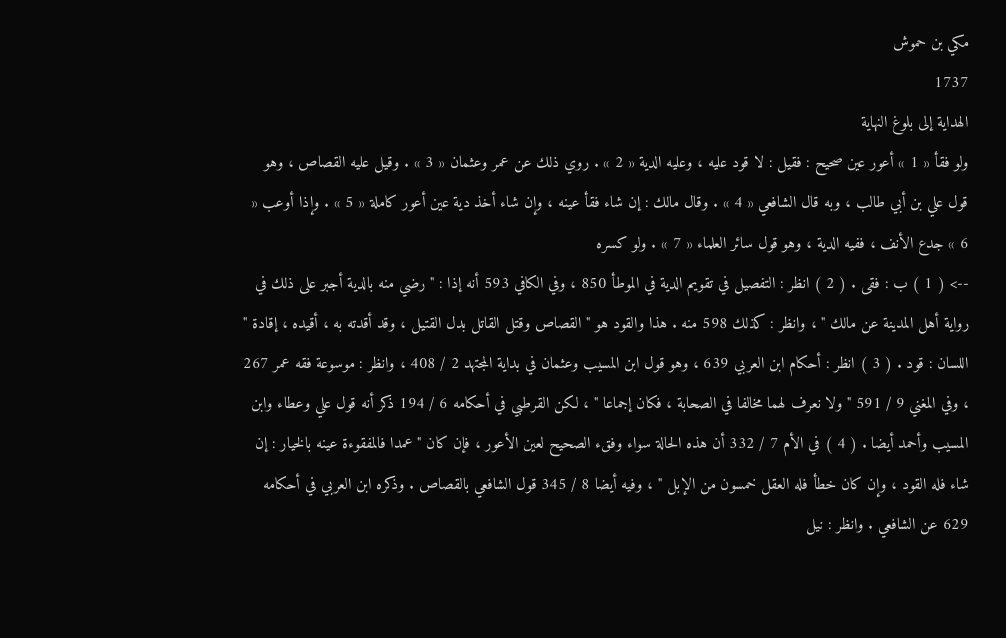مكي بن حموش
1737
الهداية إلى بلوغ النهاية
ولو فقأ « 1 » أعور عين صحيح : فقيل : لا قود عليه ، وعليه الدية « 2 » . روي ذلك عن عمر وعثمان « 3 » . وقيل عليه القصاص ، وهو قول علي بن أبي طالب ، وبه قال الشافعي « 4 » . وقال مالك : إن شاء فقأ عينه ، وإن شاء أخذ دية عين أعور كاملة « 5 » . وإذا أوعب « 6 » جدع الأنف ، ففيه الدية ، وهو قول سائر العلماء « 7 » . ولو كسره
--> ( 1 ) ب : فقى . ( 2 ) انظر : التفصيل في تقويم الدية في الموطأ 850 ، وفي الكافي 593 أنه إذا : " رضي منه بالدية أجبر على ذلك في رواية أهل المدينة عن مالك " ، وانظر : كذلك 598 منه . هذا والقود هو " القصاص وقتل القاتل بدل القتيل ، وقد أقدته به ، أقيده ، إقادة " اللسان : قود . ( 3 ) انظر : أحكام ابن العربي 639 ، وهو قول ابن المسيب وعثمان في بداية المجتهد 2 / 408 ، وانظر : موسوعة فقه عمر 267 ، وفي المغني 9 / 591 " ولا نعرف لهما مخالفا في الصحابة ، فكان إجماعا " ، لكن القرطبي في أحكامه 6 / 194 ذكر أنه قول علي وعطاء وابن المسيب وأحمد أيضا . ( 4 ) في الأم 7 / 332 أن هذه الحالة سواء وفقء الصحيح لعين الأعور ، فإن كان " عمدا فالمفقوءة عينه بالخيار : إن شاء فله القود ، وإن كان خطأ فله العقل خمسون من الإبل " ، وفيه أيضا 8 / 345 قول الشافعي بالقصاص . وذكره ابن العربي في أحكامه 629 عن الشافعي . وانظر : نيل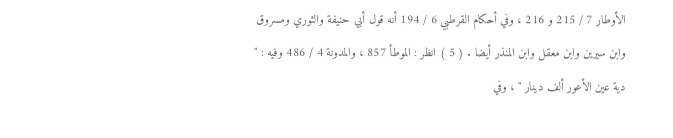الأوطار 7 / 215 و 216 ، وفي أحكام القرطبي 6 / 194 أنه قول أبي حنيفة والثوري ومسروق وابن سيرين وابن معقل وابن المنذر أيضا . ( 5 ) انظر : الموطأ 857 ، والمدونة 4 / 486 وفيه : " دية عين الأعور ألف دينار " ، وفي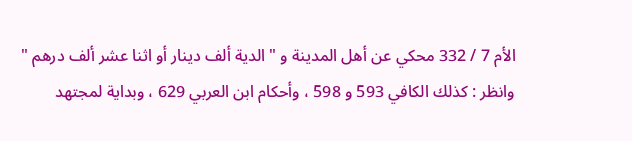الأم 7 / 332 محكي عن أهل المدينة و " الدية ألف دينار أو اثنا عشر ألف درهم " وانظر : كذلك الكافي 593 و 598 ، وأحكام ابن العربي 629 ، وبداية لمجتهد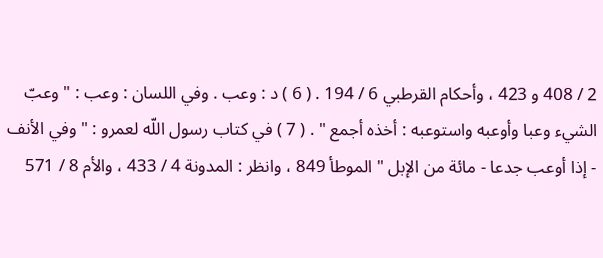2 / 408 و 423 ، وأحكام القرطبي 6 / 194 . ( 6 ) د : وعب . وفي اللسان : وعب : " وعبّ الشيء وعبا وأوعبه واستوعبه : أخذه أجمع " . ( 7 ) في كتاب رسول اللّه لعمرو : " وفي الأنف - إذا أوعب جدعا - مائة من الإبل " الموطأ 849 ، وانظر : المدونة 4 / 433 ، والأم 8 / 571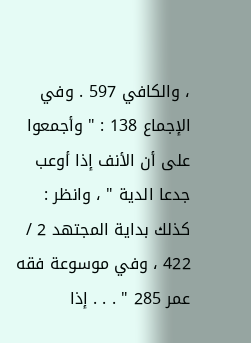، والكافي 597 . وفي الإجماع 138 : " وأجمعوا على أن الأنف إذا أوعب جدعا الدية " ، وانظر : كذلك بداية المجتهد 2 / 422 ، وفي موسوعة فقه عمر 285 " . . . إذا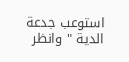استوعب جدعة الدية " وانظر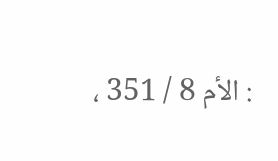: الأم 8 / 351 ،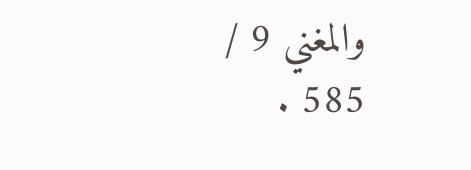والمغني 9 / 585 .